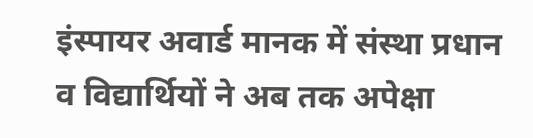इंस्पायर अवार्ड मानक में संस्था प्रधान व विद्यार्थियों ने अब तक अपेक्षा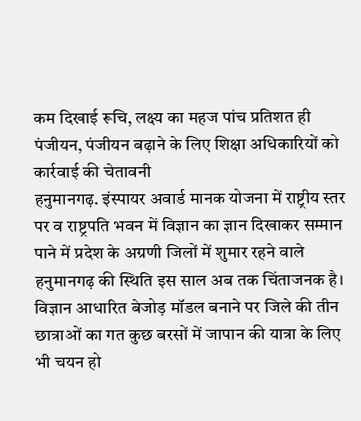कम दिखाई रूचि, लक्ष्य का महज पांच प्रतिशत ही पंजीयन, पंजीयन बढ़ाने के लिए शिक्षा अधिकारियों को कार्रवाई की चेतावनी
हनुमानगढ़. इंस्पायर अवार्ड मानक योजना में राष्ट्रीय स्तर पर व राष्ट्रपति भवन में विज्ञान का ज्ञान दिखाकर सम्मान पाने में प्रदेश के अग्रणी जिलों में शुमार रहने वाले हनुमानगढ़ की स्थिति इस साल अब तक चिंताजनक है। विज्ञान आधारित बेजोड़ मॉडल बनाने पर जिले की तीन छात्राओं का गत कुछ बरसों में जापान की यात्रा के लिए भी चयन हो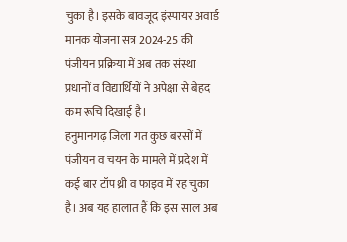चुका है। इसके बावजूद इंस्पायर अवार्ड मानक योजना सत्र 2024-25 की पंजीयन प्रक्रिया में अब तक संस्था प्रधानों व विद्यार्थियों ने अपेक्षा से बेहद कम रूचि दिखाई है।
हनुमानगढ़ जिला गत कुछ बरसों में पंजीयन व चयन के मामले में प्रदेश में कई बार टॉप थ्री व फाइव में रह चुका है। अब यह हालात हैं कि इस साल अब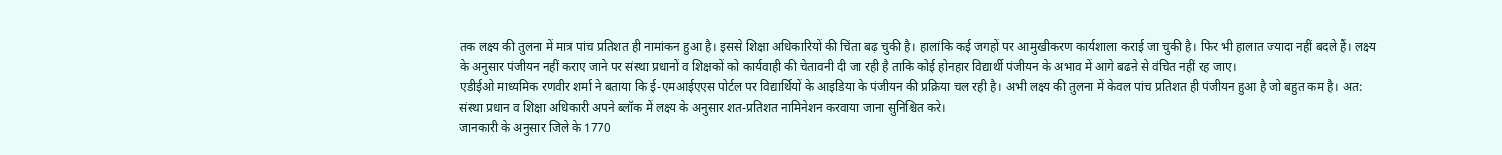तक लक्ष्य की तुलना में मात्र पांच प्रतिशत ही नामांकन हुआ है। इससे शिक्षा अधिकारियों की चिंता बढ़ चुकी है। हालांकि कई जगहों पर आमुखीकरण कार्यशाला कराई जा चुकी है। फिर भी हालात ज्यादा नहीं बदले हैं। लक्ष्य के अनुसार पंजीयन नहीं कराए जाने पर संस्था प्रधानों व शिक्षकों को कार्यवाही की चेतावनी दी जा रही है ताकि कोई होनहार विद्यार्थी पंजीयन के अभाव में आगे बढऩे से वंचित नहीं रह जाए।
एडीईओ माध्यमिक रणवीर शर्मा ने बताया कि ई-एमआईएएस पोर्टल पर विद्यार्थियों के आइडिया के पंजीयन की प्रक्रिया चल रही है। अभी लक्ष्य की तुलना में केवल पांच प्रतिशत ही पंजीयन हुआ है जो बहुत कम है। अत: संस्था प्रधान व शिक्षा अधिकारी अपने ब्लॉक में लक्ष्य के अनुसार शत-प्रतिशत नामिनेशन करवाया जाना सुनिश्चित करे।
जानकारी के अनुसार जिले के 1770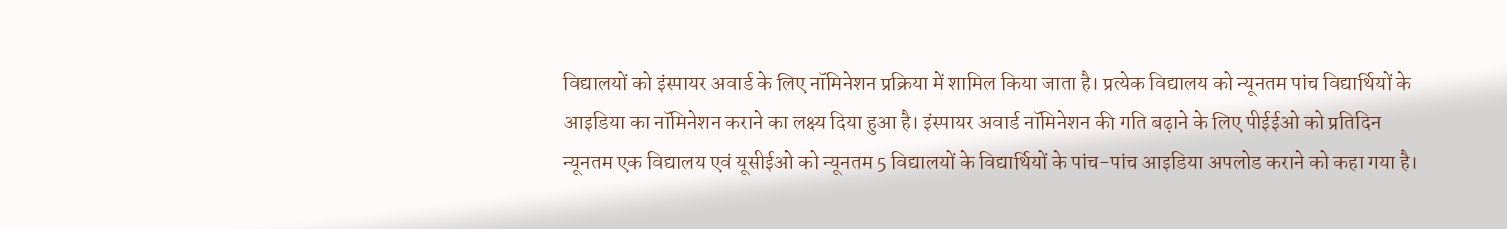विद्यालयों को इंस्पायर अवार्ड के लिए नॉमिनेशन प्रक्रिया में शामिल किया जाता है। प्रत्येक विद्यालय को न्यूनतम पांच विद्यार्थियों के आइडिया का नॉमिनेशन कराने का लक्ष्य दिया हुआ है। इंस्पायर अवार्ड नॉमिनेशन की गति बढ़ाने के लिए पीईईओ को प्रतिदिन न्यूनतम एक विद्यालय एवं यूसीईओ को न्यूनतम 5 विद्यालयों के विद्यार्थियों के पांच-पांच आइडिया अपलोड कराने को कहा गया है।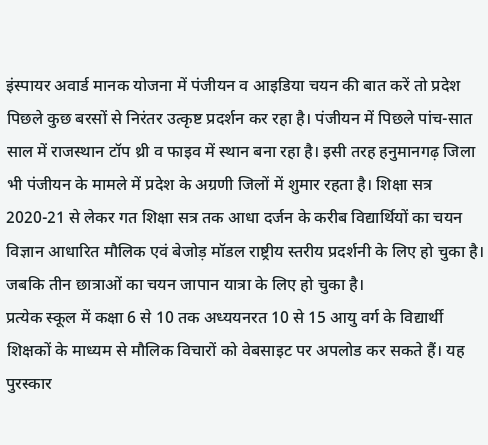इंस्पायर अवार्ड मानक योजना में पंजीयन व आइडिया चयन की बात करें तो प्रदेश पिछले कुछ बरसों से निरंतर उत्कृष्ट प्रदर्शन कर रहा है। पंजीयन में पिछले पांच-सात साल में राजस्थान टॉप थ्री व फाइव में स्थान बना रहा है। इसी तरह हनुमानगढ़ जिला भी पंजीयन के मामले में प्रदेश के अग्रणी जिलों में शुमार रहता है। शिक्षा सत्र 2020-21 से लेकर गत शिक्षा सत्र तक आधा दर्जन के करीब विद्यार्थियों का चयन विज्ञान आधारित मौलिक एवं बेजोड़ मॉडल राष्ट्रीय स्तरीय प्रदर्शनी के लिए हो चुका है। जबकि तीन छात्राओं का चयन जापान यात्रा के लिए हो चुका है।
प्रत्येक स्कूल में कक्षा 6 से 10 तक अध्ययनरत 10 से 15 आयु वर्ग के विद्यार्थी शिक्षकों के माध्यम से मौलिक विचारों को वेबसाइट पर अपलोड कर सकते हैं। यह पुरस्कार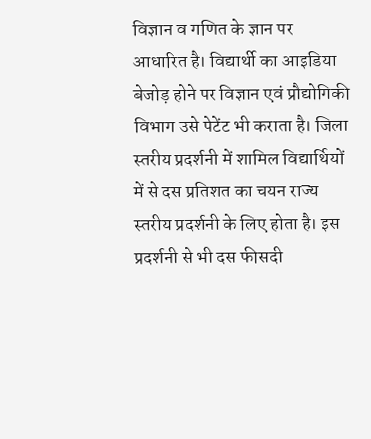विज्ञान व गणित के ज्ञान पर आधारित है। विद्यार्थी का आइडिया बेजोड़ होने पर विज्ञान एवं प्रौद्योगिकी विभाग उसे पेटेंट भी कराता है। जिला स्तरीय प्रदर्शनी में शामिल विद्यार्थियों में से दस प्रतिशत का चयन राज्य स्तरीय प्रदर्शनी के लिए होता है। इस प्रदर्शनी से भी दस फीसदी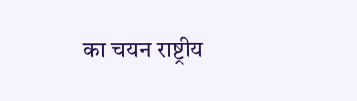का चयन राष्ट्रीय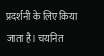प्रदर्शनी के लिए किया जाता है। चयनित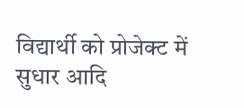विद्यार्थी को प्रोजेक्ट में सुधार आदि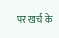पर खर्च के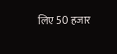लिए 50 हजार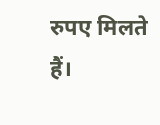रुपए मिलते हैं।